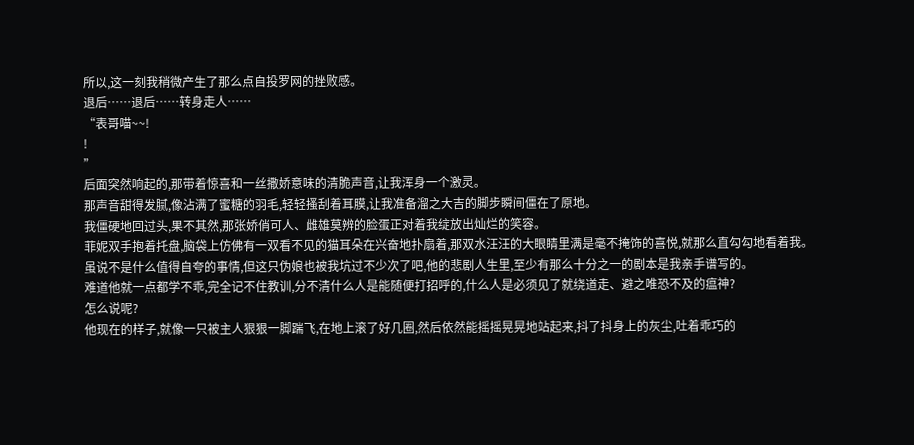所以,这一刻我稍微产生了那么点自投罗网的挫败感。
退后……退后……转身走人……
“表哥喵~~!
!
”
后面突然响起的,那带着惊喜和一丝撒娇意味的清脆声音,让我浑身一个激灵。
那声音甜得发腻,像沾满了蜜糖的羽毛,轻轻搔刮着耳膜,让我准备溜之大吉的脚步瞬间僵在了原地。
我僵硬地回过头,果不其然,那张娇俏可人、雌雄莫辨的脸蛋正对着我绽放出灿烂的笑容。
菲妮双手抱着托盘,脑袋上仿佛有一双看不见的猫耳朵在兴奋地扑扇着,那双水汪汪的大眼睛里满是毫不掩饰的喜悦,就那么直勾勾地看着我。
虽说不是什么值得自夸的事情,但这只伪娘也被我坑过不少次了吧,他的悲剧人生里,至少有那么十分之一的剧本是我亲手谱写的。
难道他就一点都学不乖,完全记不住教训,分不清什么人是能随便打招呼的,什么人是必须见了就绕道走、避之唯恐不及的瘟神?
怎么说呢?
他现在的样子,就像一只被主人狠狠一脚踹飞,在地上滚了好几圈,然后依然能摇摇晃晃地站起来,抖了抖身上的灰尘,吐着乖巧的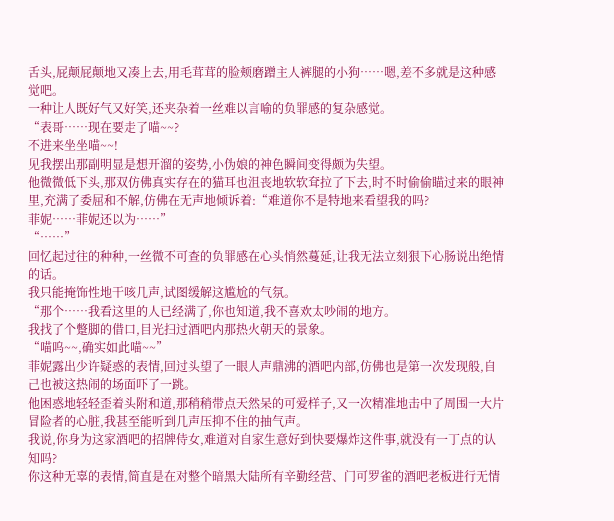舌头,屁颠屁颠地又凑上去,用毛茸茸的脸颊磨蹭主人裤腿的小狗……嗯,差不多就是这种感觉吧。
一种让人既好气又好笑,还夹杂着一丝难以言喻的负罪感的复杂感觉。
“表哥……现在要走了喵~~?
不进来坐坐喵~~!
见我摆出那副明显是想开溜的姿势,小伪娘的神色瞬间变得颇为失望。
他微微低下头,那双仿佛真实存在的猫耳也沮丧地软软耷拉了下去,时不时偷偷瞄过来的眼神里,充满了委屈和不解,仿佛在无声地倾诉着:“难道你不是特地来看望我的吗?
菲妮……菲妮还以为……”
“……”
回忆起过往的种种,一丝微不可查的负罪感在心头悄然蔓延,让我无法立刻狠下心肠说出绝情的话。
我只能掩饰性地干咳几声,试图缓解这尴尬的气氛。
“那个……我看这里的人已经满了,你也知道,我不喜欢太吵闹的地方。
我找了个蹩脚的借口,目光扫过酒吧内那热火朝天的景象。
“喵呜~~,确实如此喵~~”
菲妮露出少许疑惑的表情,回过头望了一眼人声鼎沸的酒吧内部,仿佛也是第一次发现般,自己也被这热闹的场面吓了一跳。
他困惑地轻轻歪着头附和道,那稍稍带点天然呆的可爱样子,又一次精准地击中了周围一大片冒险者的心脏,我甚至能听到几声压抑不住的抽气声。
我说,你身为这家酒吧的招牌侍女,难道对自家生意好到快要爆炸这件事,就没有一丁点的认知吗?
你这种无辜的表情,简直是在对整个暗黑大陆所有辛勤经营、门可罗雀的酒吧老板进行无情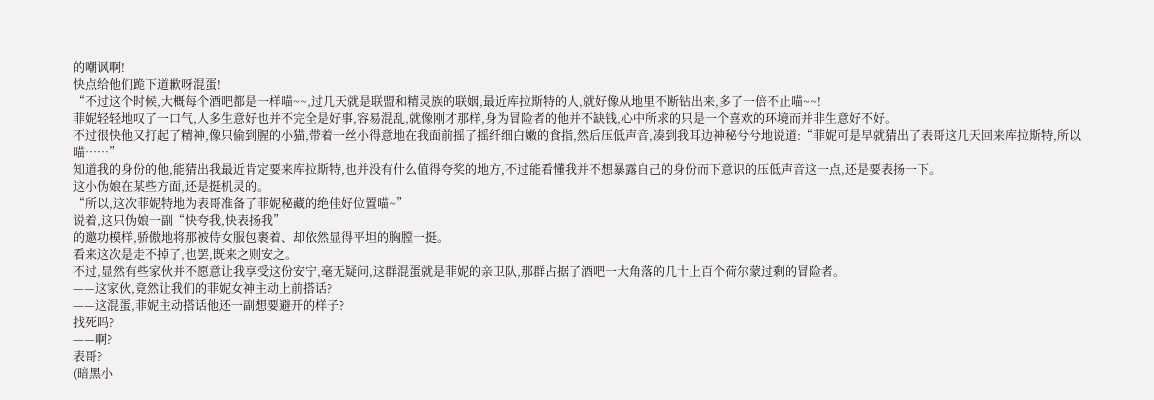的嘲讽啊!
快点给他们跪下道歉呀混蛋!
“不过这个时候,大概每个酒吧都是一样喵~~,过几天就是联盟和精灵族的联姻,最近库拉斯特的人,就好像从地里不断钻出来,多了一倍不止喵~~!
菲妮轻轻地叹了一口气,人多生意好也并不完全是好事,容易混乱,就像刚才那样,身为冒险者的他并不缺钱,心中所求的只是一个喜欢的环境而并非生意好不好。
不过很快他又打起了精神,像只偷到腥的小猫,带着一丝小得意地在我面前摇了摇纤细白嫩的食指,然后压低声音,凑到我耳边神秘兮兮地说道:“菲妮可是早就猜出了表哥这几天回来库拉斯特,所以喵……”
知道我的身份的他,能猜出我最近肯定要来库拉斯特,也并没有什么值得夸奖的地方,不过能看懂我并不想暴露自己的身份而下意识的压低声音这一点,还是要表扬一下。
这小伪娘在某些方面,还是挺机灵的。
“所以,这次菲妮特地为表哥准备了菲妮秘藏的绝佳好位置喵~”
说着,这只伪娘一副“快夸我,快表扬我”
的邀功模样,骄傲地将那被侍女服包裹着、却依然显得平坦的胸膛一挺。
看来这次是走不掉了,也罢,既来之则安之。
不过,显然有些家伙并不愿意让我享受这份安宁,毫无疑问,这群混蛋就是菲妮的亲卫队,那群占据了酒吧一大角落的几十上百个荷尔蒙过剩的冒险者。
——这家伙,竟然让我们的菲妮女神主动上前搭话?
——这混蛋,菲妮主动搭话他还一副想要避开的样子?
找死吗?
——啊?
表哥?
(暗黑小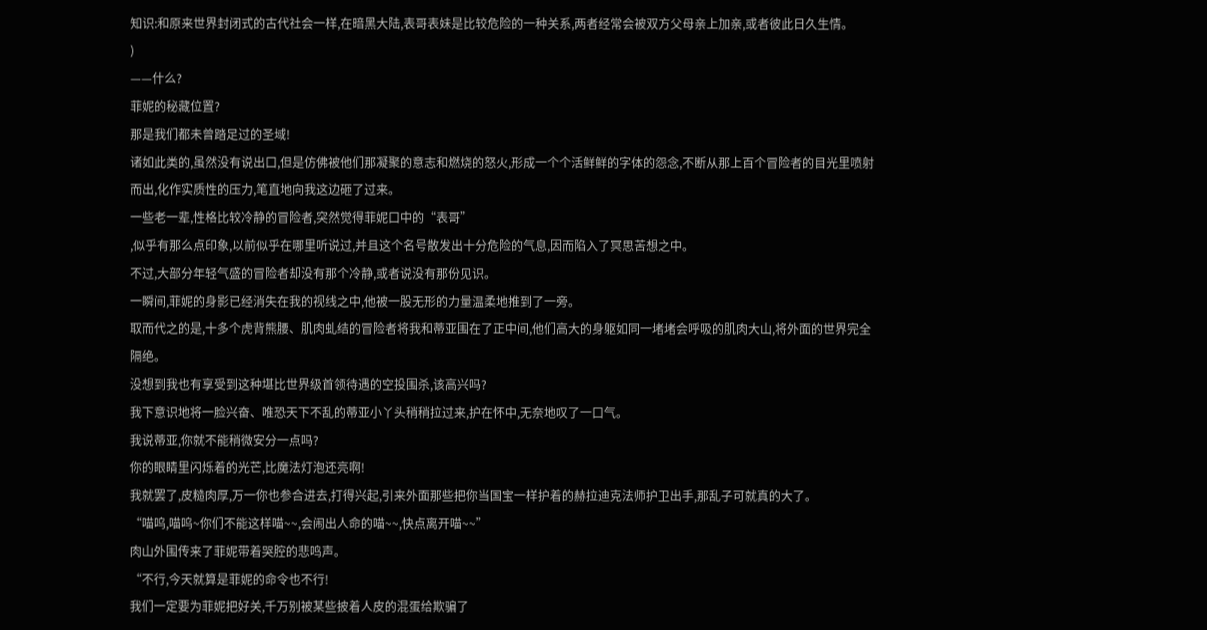知识:和原来世界封闭式的古代社会一样,在暗黑大陆,表哥表妹是比较危险的一种关系,两者经常会被双方父母亲上加亲,或者彼此日久生情。
)
——什么?
菲妮的秘藏位置?
那是我们都未曾踏足过的圣域!
诸如此类的,虽然没有说出口,但是仿佛被他们那凝聚的意志和燃烧的怒火,形成一个个活鲜鲜的字体的怨念,不断从那上百个冒险者的目光里喷射而出,化作实质性的压力,笔直地向我这边砸了过来。
一些老一辈,性格比较冷静的冒险者,突然觉得菲妮口中的“表哥”
,似乎有那么点印象,以前似乎在哪里听说过,并且这个名号散发出十分危险的气息,因而陷入了冥思苦想之中。
不过,大部分年轻气盛的冒险者却没有那个冷静,或者说没有那份见识。
一瞬间,菲妮的身影已经消失在我的视线之中,他被一股无形的力量温柔地推到了一旁。
取而代之的是,十多个虎背熊腰、肌肉虬结的冒险者将我和蒂亚围在了正中间,他们高大的身躯如同一堵堵会呼吸的肌肉大山,将外面的世界完全隔绝。
没想到我也有享受到这种堪比世界级首领待遇的空投围杀,该高兴吗?
我下意识地将一脸兴奋、唯恐天下不乱的蒂亚小丫头稍稍拉过来,护在怀中,无奈地叹了一口气。
我说蒂亚,你就不能稍微安分一点吗?
你的眼睛里闪烁着的光芒,比魔法灯泡还亮啊!
我就罢了,皮糙肉厚,万一你也参合进去,打得兴起,引来外面那些把你当国宝一样护着的赫拉迪克法师护卫出手,那乱子可就真的大了。
“喵呜,喵呜~你们不能这样喵~~,会闹出人命的喵~~,快点离开喵~~”
肉山外围传来了菲妮带着哭腔的悲鸣声。
“不行,今天就算是菲妮的命令也不行!
我们一定要为菲妮把好关,千万别被某些披着人皮的混蛋给欺骗了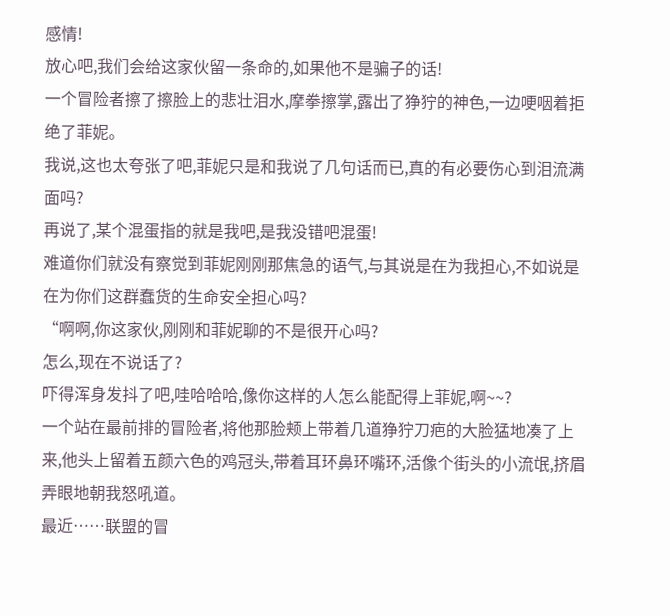感情!
放心吧,我们会给这家伙留一条命的,如果他不是骗子的话!
一个冒险者擦了擦脸上的悲壮泪水,摩拳擦掌,露出了狰狞的神色,一边哽咽着拒绝了菲妮。
我说,这也太夸张了吧,菲妮只是和我说了几句话而已,真的有必要伤心到泪流满面吗?
再说了,某个混蛋指的就是我吧,是我没错吧混蛋!
难道你们就没有察觉到菲妮刚刚那焦急的语气,与其说是在为我担心,不如说是在为你们这群蠢货的生命安全担心吗?
“啊啊,你这家伙,刚刚和菲妮聊的不是很开心吗?
怎么,现在不说话了?
吓得浑身发抖了吧,哇哈哈哈,像你这样的人怎么能配得上菲妮,啊~~?
一个站在最前排的冒险者,将他那脸颊上带着几道狰狞刀疤的大脸猛地凑了上来,他头上留着五颜六色的鸡冠头,带着耳环鼻环嘴环,活像个街头的小流氓,挤眉弄眼地朝我怒吼道。
最近……联盟的冒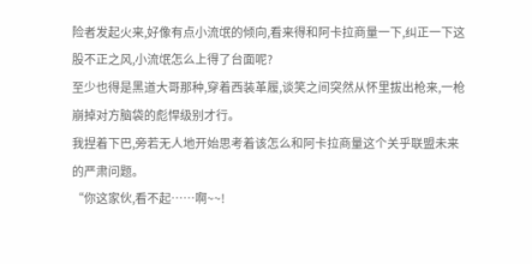险者发起火来,好像有点小流氓的倾向,看来得和阿卡拉商量一下,纠正一下这股不正之风,小流氓怎么上得了台面呢?
至少也得是黑道大哥那种,穿着西装革履,谈笑之间突然从怀里拔出枪来,一枪崩掉对方脑袋的彪悍级别才行。
我捏着下巴,旁若无人地开始思考着该怎么和阿卡拉商量这个关乎联盟未来的严肃问题。
“你这家伙,看不起……啊~~!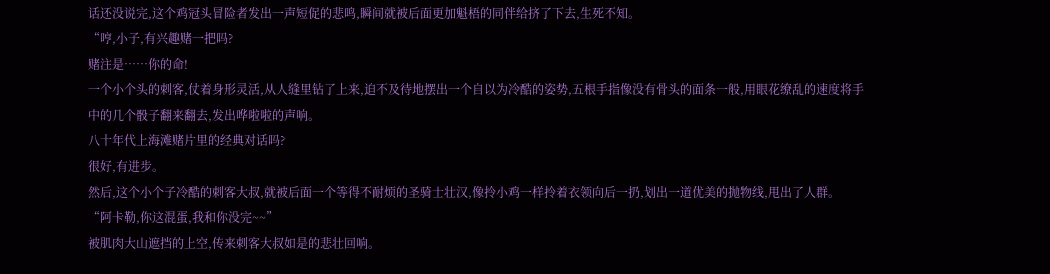话还没说完,这个鸡冠头冒险者发出一声短促的悲鸣,瞬间就被后面更加魁梧的同伴给挤了下去,生死不知。
“哼,小子,有兴趣赌一把吗?
赌注是……你的命!
一个小个头的刺客,仗着身形灵活,从人缝里钻了上来,迫不及待地摆出一个自以为冷酷的姿势,五根手指像没有骨头的面条一般,用眼花缭乱的速度将手中的几个骰子翻来翻去,发出哗啦啦的声响。
八十年代上海滩赌片里的经典对话吗?
很好,有进步。
然后,这个小个子冷酷的刺客大叔,就被后面一个等得不耐烦的圣骑士壮汉,像拎小鸡一样拎着衣领向后一扔,划出一道优美的抛物线,甩出了人群。
“阿卡勒,你这混蛋,我和你没完~~”
被肌肉大山遮挡的上空,传来刺客大叔如是的悲壮回响。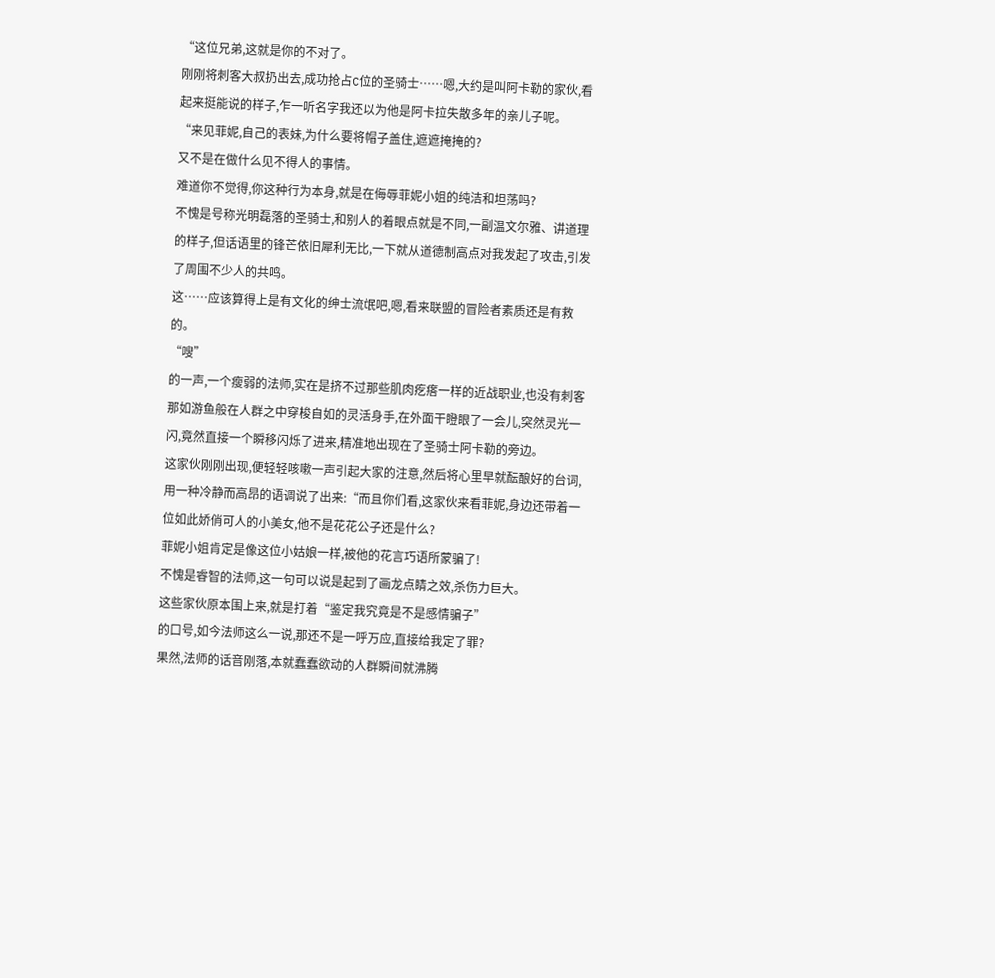“这位兄弟,这就是你的不对了。
刚刚将刺客大叔扔出去,成功抢占C位的圣骑士……嗯,大约是叫阿卡勒的家伙,看起来挺能说的样子,乍一听名字我还以为他是阿卡拉失散多年的亲儿子呢。
“来见菲妮,自己的表妹,为什么要将帽子盖住,遮遮掩掩的?
又不是在做什么见不得人的事情。
难道你不觉得,你这种行为本身,就是在侮辱菲妮小姐的纯洁和坦荡吗?
不愧是号称光明磊落的圣骑士,和别人的着眼点就是不同,一副温文尔雅、讲道理的样子,但话语里的锋芒依旧犀利无比,一下就从道德制高点对我发起了攻击,引发了周围不少人的共鸣。
这……应该算得上是有文化的绅士流氓吧,嗯,看来联盟的冒险者素质还是有救的。
“嗖”
的一声,一个瘦弱的法师,实在是挤不过那些肌肉疙瘩一样的近战职业,也没有刺客那如游鱼般在人群之中穿梭自如的灵活身手,在外面干瞪眼了一会儿,突然灵光一闪,竟然直接一个瞬移闪烁了进来,精准地出现在了圣骑士阿卡勒的旁边。
这家伙刚刚出现,便轻轻咳嗽一声引起大家的注意,然后将心里早就酝酿好的台词,用一种冷静而高昂的语调说了出来:“而且你们看,这家伙来看菲妮,身边还带着一位如此娇俏可人的小美女,他不是花花公子还是什么?
菲妮小姐肯定是像这位小姑娘一样,被他的花言巧语所蒙骗了!
不愧是睿智的法师,这一句可以说是起到了画龙点睛之效,杀伤力巨大。
这些家伙原本围上来,就是打着“鉴定我究竟是不是感情骗子”
的口号,如今法师这么一说,那还不是一呼万应,直接给我定了罪?
果然,法师的话音刚落,本就蠢蠢欲动的人群瞬间就沸腾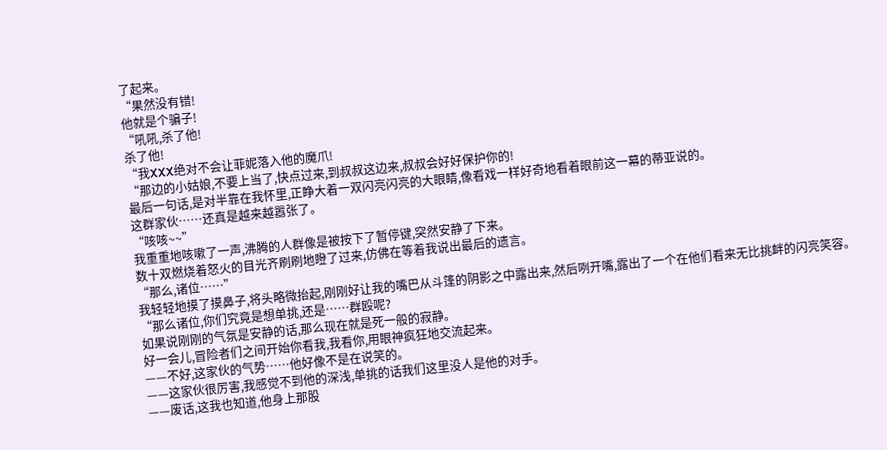了起来。
“果然没有错!
他就是个骗子!
“吼吼,杀了他!
杀了他!
“我XXX绝对不会让菲妮落入他的魔爪!
“那边的小姑娘,不要上当了,快点过来,到叔叔这边来,叔叔会好好保护你的!
最后一句话,是对半靠在我怀里,正睁大着一双闪亮闪亮的大眼睛,像看戏一样好奇地看着眼前这一幕的蒂亚说的。
这群家伙……还真是越来越嚣张了。
“咳咳~~”
我重重地咳嗽了一声,沸腾的人群像是被按下了暂停键,突然安静了下来。
数十双燃烧着怒火的目光齐刷刷地瞪了过来,仿佛在等着我说出最后的遗言。
“那么,诸位……”
我轻轻地摸了摸鼻子,将头略微抬起,刚刚好让我的嘴巴从斗篷的阴影之中露出来,然后咧开嘴,露出了一个在他们看来无比挑衅的闪亮笑容。
“那么诸位,你们究竟是想单挑,还是……群殴呢?
如果说刚刚的气氛是安静的话,那么现在就是死一般的寂静。
好一会儿,冒险者们之间开始你看我,我看你,用眼神疯狂地交流起来。
——不好,这家伙的气势……他好像不是在说笑的。
——这家伙很厉害,我感觉不到他的深浅,单挑的话我们这里没人是他的对手。
——废话,这我也知道,他身上那股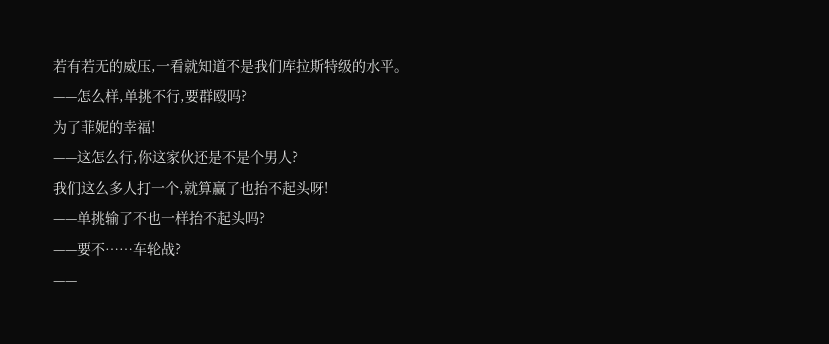若有若无的威压,一看就知道不是我们库拉斯特级的水平。
——怎么样,单挑不行,要群殴吗?
为了菲妮的幸福!
——这怎么行,你这家伙还是不是个男人?
我们这么多人打一个,就算赢了也抬不起头呀!
——单挑输了不也一样抬不起头吗?
——要不……车轮战?
——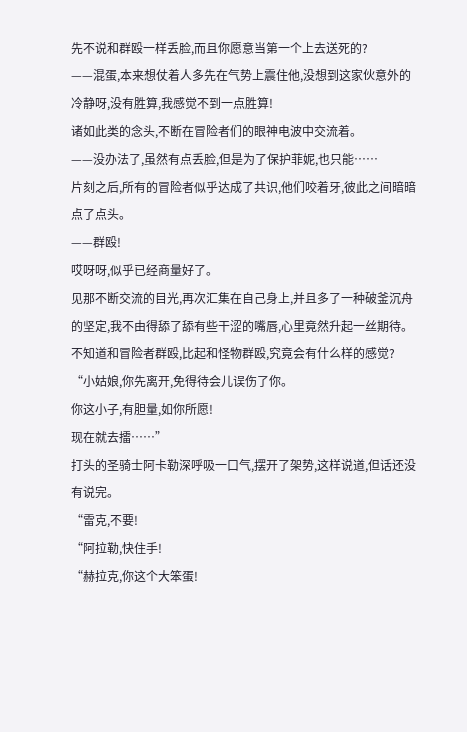先不说和群殴一样丢脸,而且你愿意当第一个上去送死的?
——混蛋,本来想仗着人多先在气势上震住他,没想到这家伙意外的冷静呀,没有胜算,我感觉不到一点胜算!
诸如此类的念头,不断在冒险者们的眼神电波中交流着。
——没办法了,虽然有点丢脸,但是为了保护菲妮,也只能……
片刻之后,所有的冒险者似乎达成了共识,他们咬着牙,彼此之间暗暗点了点头。
——群殴!
哎呀呀,似乎已经商量好了。
见那不断交流的目光,再次汇集在自己身上,并且多了一种破釜沉舟的坚定,我不由得舔了舔有些干涩的嘴唇,心里竟然升起一丝期待。
不知道和冒险者群殴,比起和怪物群殴,究竟会有什么样的感觉?
“小姑娘,你先离开,免得待会儿误伤了你。
你这小子,有胆量,如你所愿!
现在就去擂……”
打头的圣骑士阿卡勒深呼吸一口气,摆开了架势,这样说道,但话还没有说完。
“雷克,不要!
“阿拉勒,快住手!
“赫拉克,你这个大笨蛋!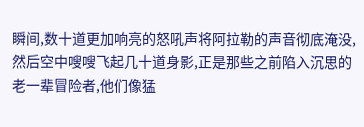瞬间,数十道更加响亮的怒吼声将阿拉勒的声音彻底淹没,然后空中嗖嗖飞起几十道身影,正是那些之前陷入沉思的老一辈冒险者,他们像猛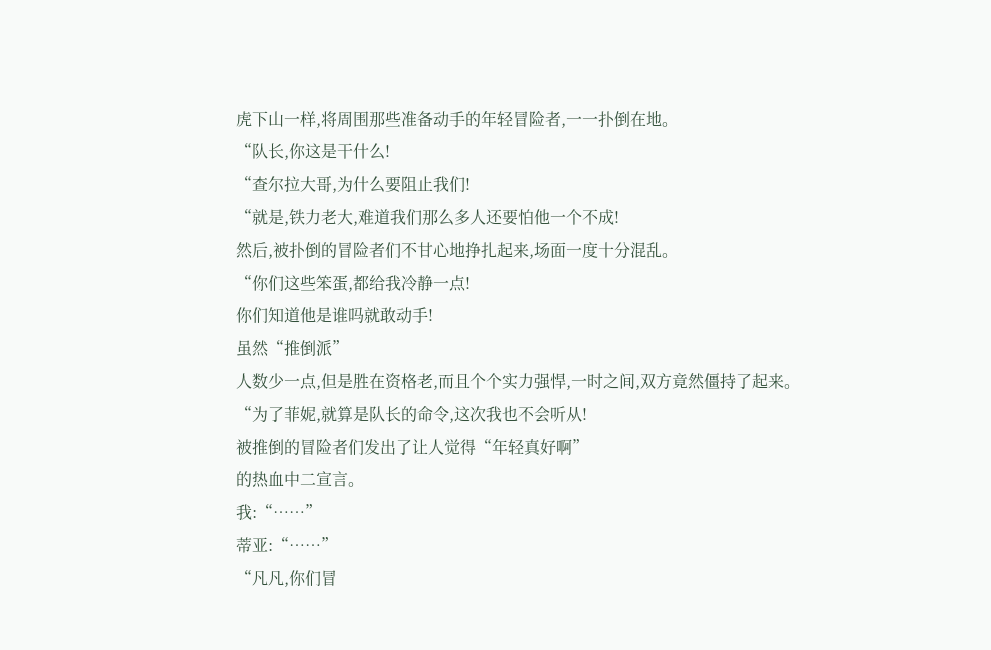虎下山一样,将周围那些准备动手的年轻冒险者,一一扑倒在地。
“队长,你这是干什么!
“查尔拉大哥,为什么要阻止我们!
“就是,铁力老大,难道我们那么多人还要怕他一个不成!
然后,被扑倒的冒险者们不甘心地挣扎起来,场面一度十分混乱。
“你们这些笨蛋,都给我冷静一点!
你们知道他是谁吗就敢动手!
虽然“推倒派”
人数少一点,但是胜在资格老,而且个个实力强悍,一时之间,双方竟然僵持了起来。
“为了菲妮,就算是队长的命令,这次我也不会听从!
被推倒的冒险者们发出了让人觉得“年轻真好啊”
的热血中二宣言。
我:“……”
蒂亚:“……”
“凡凡,你们冒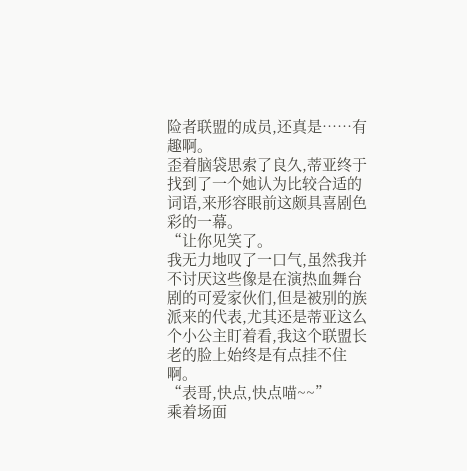险者联盟的成员,还真是……有趣啊。
歪着脑袋思索了良久,蒂亚终于找到了一个她认为比较合适的词语,来形容眼前这颇具喜剧色彩的一幕。
“让你见笑了。
我无力地叹了一口气,虽然我并不讨厌这些像是在演热血舞台剧的可爱家伙们,但是被别的族派来的代表,尤其还是蒂亚这么个小公主盯着看,我这个联盟长老的脸上始终是有点挂不住啊。
“表哥,快点,快点喵~~”
乘着场面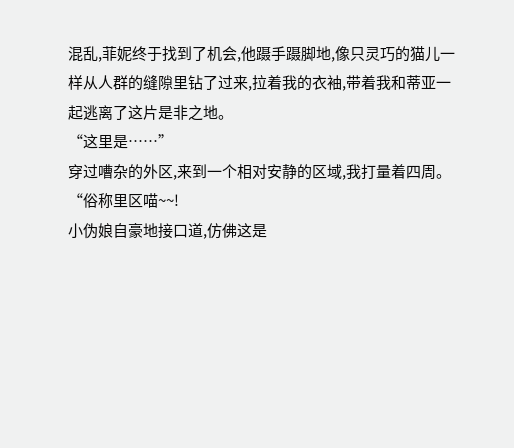混乱,菲妮终于找到了机会,他蹑手蹑脚地,像只灵巧的猫儿一样从人群的缝隙里钻了过来,拉着我的衣袖,带着我和蒂亚一起逃离了这片是非之地。
“这里是……”
穿过嘈杂的外区,来到一个相对安静的区域,我打量着四周。
“俗称里区喵~~!
小伪娘自豪地接口道,仿佛这是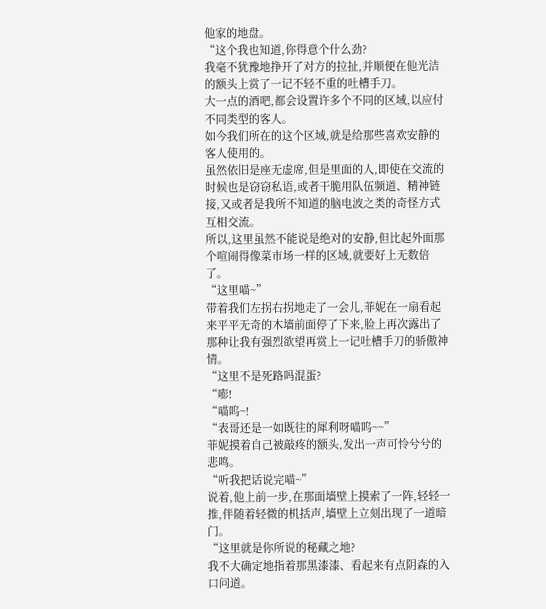他家的地盘。
“这个我也知道,你得意个什么劲?
我毫不犹豫地挣开了对方的拉扯,并顺便在他光洁的额头上赏了一记不轻不重的吐槽手刀。
大一点的酒吧,都会设置许多个不同的区域,以应付不同类型的客人。
如今我们所在的这个区域,就是给那些喜欢安静的客人使用的。
虽然依旧是座无虚席,但是里面的人,即使在交流的时候也是窃窃私语,或者干脆用队伍频道、精神链接,又或者是我所不知道的脑电波之类的奇怪方式互相交流。
所以,这里虽然不能说是绝对的安静,但比起外面那个喧闹得像菜市场一样的区域,就要好上无数倍了。
“这里喵~”
带着我们左拐右拐地走了一会儿,菲妮在一扇看起来平平无奇的木墙前面停了下来,脸上再次露出了那种让我有强烈欲望再赏上一记吐槽手刀的骄傲神情。
“这里不是死路吗混蛋?
“嘭!
“喵呜~!
“表哥还是一如既往的犀利呀喵呜~~”
菲妮摸着自己被敲疼的额头,发出一声可怜兮兮的悲鸣。
“听我把话说完喵~”
说着,他上前一步,在那面墙壁上摸索了一阵,轻轻一推,伴随着轻微的机括声,墙壁上立刻出现了一道暗门。
“这里就是你所说的秘藏之地?
我不大确定地指着那黑漆漆、看起来有点阴森的入口问道。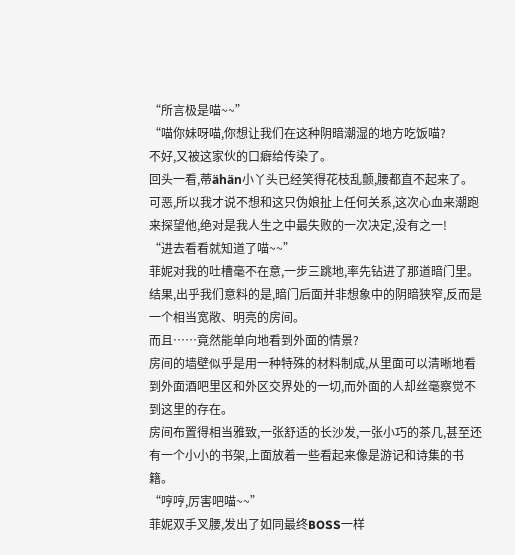“所言极是喵~~”
“喵你妹呀喵,你想让我们在这种阴暗潮湿的地方吃饭喵?
不好,又被这家伙的口癖给传染了。
回头一看,蒂ähän小丫头已经笑得花枝乱颤,腰都直不起来了。
可恶,所以我才说不想和这只伪娘扯上任何关系,这次心血来潮跑来探望他,绝对是我人生之中最失败的一次决定,没有之一!
“进去看看就知道了喵~~”
菲妮对我的吐槽毫不在意,一步三跳地,率先钻进了那道暗门里。
结果,出乎我们意料的是,暗门后面并非想象中的阴暗狭窄,反而是一个相当宽敞、明亮的房间。
而且……竟然能单向地看到外面的情景?
房间的墙壁似乎是用一种特殊的材料制成,从里面可以清晰地看到外面酒吧里区和外区交界处的一切,而外面的人却丝毫察觉不到这里的存在。
房间布置得相当雅致,一张舒适的长沙发,一张小巧的茶几,甚至还有一个小小的书架,上面放着一些看起来像是游记和诗集的书籍。
“哼哼,厉害吧喵~~”
菲妮双手叉腰,发出了如同最终BOSS一样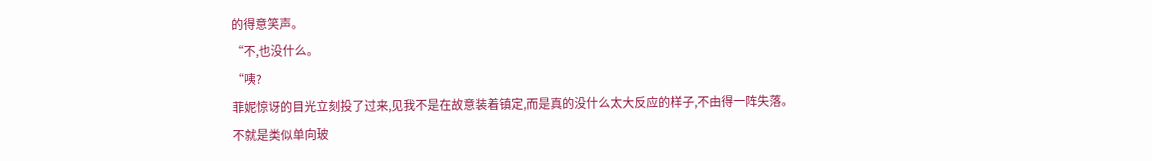的得意笑声。
“不,也没什么。
“咦?
菲妮惊讶的目光立刻投了过来,见我不是在故意装着镇定,而是真的没什么太大反应的样子,不由得一阵失落。
不就是类似单向玻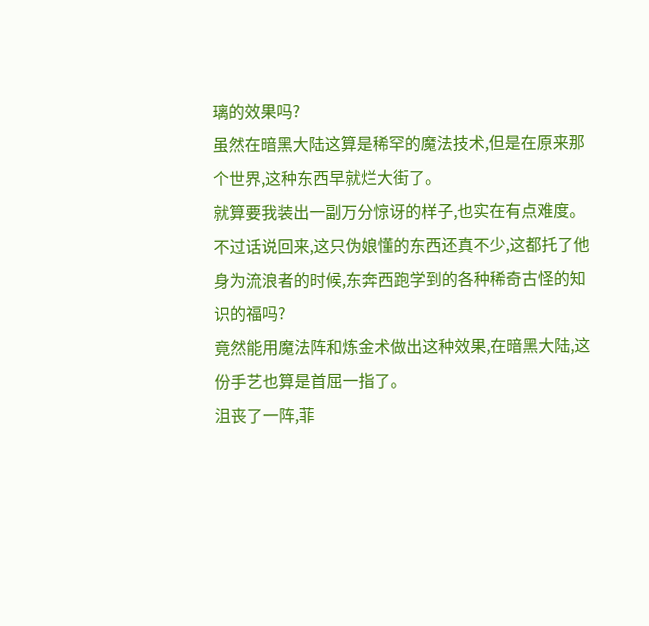璃的效果吗?
虽然在暗黑大陆这算是稀罕的魔法技术,但是在原来那个世界,这种东西早就烂大街了。
就算要我装出一副万分惊讶的样子,也实在有点难度。
不过话说回来,这只伪娘懂的东西还真不少,这都托了他身为流浪者的时候,东奔西跑学到的各种稀奇古怪的知识的福吗?
竟然能用魔法阵和炼金术做出这种效果,在暗黑大陆,这份手艺也算是首屈一指了。
沮丧了一阵,菲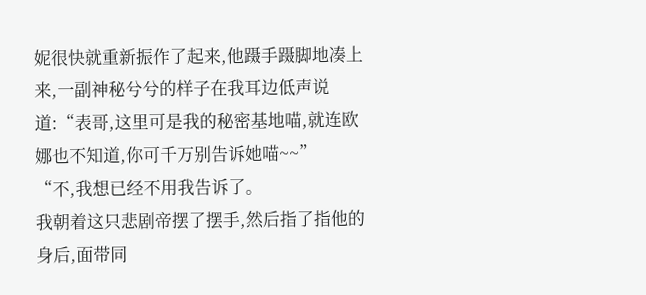妮很快就重新振作了起来,他蹑手蹑脚地凑上来,一副神秘兮兮的样子在我耳边低声说道:“表哥,这里可是我的秘密基地喵,就连欧娜也不知道,你可千万别告诉她喵~~”
“不,我想已经不用我告诉了。
我朝着这只悲剧帝摆了摆手,然后指了指他的身后,面带同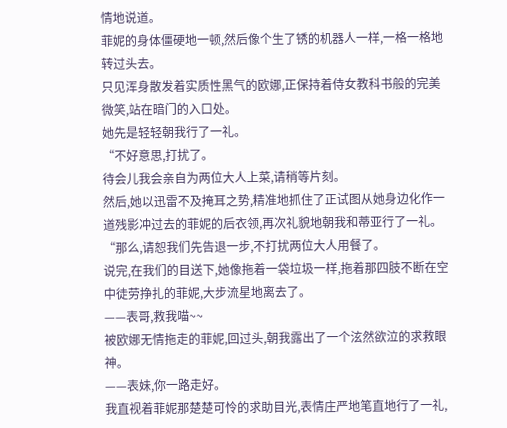情地说道。
菲妮的身体僵硬地一顿,然后像个生了锈的机器人一样,一格一格地转过头去。
只见浑身散发着实质性黑气的欧娜,正保持着侍女教科书般的完美微笑,站在暗门的入口处。
她先是轻轻朝我行了一礼。
“不好意思,打扰了。
待会儿我会亲自为两位大人上菜,请稍等片刻。
然后,她以迅雷不及掩耳之势,精准地抓住了正试图从她身边化作一道残影冲过去的菲妮的后衣领,再次礼貌地朝我和蒂亚行了一礼。
“那么,请恕我们先告退一步,不打扰两位大人用餐了。
说完,在我们的目送下,她像拖着一袋垃圾一样,拖着那四肢不断在空中徒劳挣扎的菲妮,大步流星地离去了。
——表哥,救我喵~~
被欧娜无情拖走的菲妮,回过头,朝我露出了一个泫然欲泣的求救眼神。
——表妹,你一路走好。
我直视着菲妮那楚楚可怜的求助目光,表情庄严地笔直地行了一礼,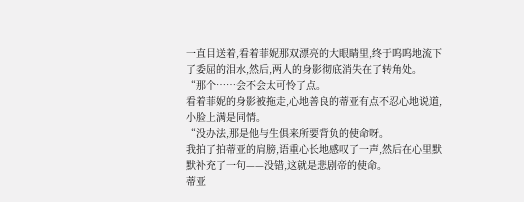一直目送着,看着菲妮那双漂亮的大眼睛里,终于呜呜地流下了委屈的泪水,然后,两人的身影彻底消失在了转角处。
“那个……会不会太可怜了点。
看着菲妮的身影被拖走,心地善良的蒂亚有点不忍心地说道,小脸上满是同情。
“没办法,那是他与生俱来所要背负的使命呀。
我拍了拍蒂亚的肩膀,语重心长地感叹了一声,然后在心里默默补充了一句——没错,这就是悲剧帝的使命。
蒂亚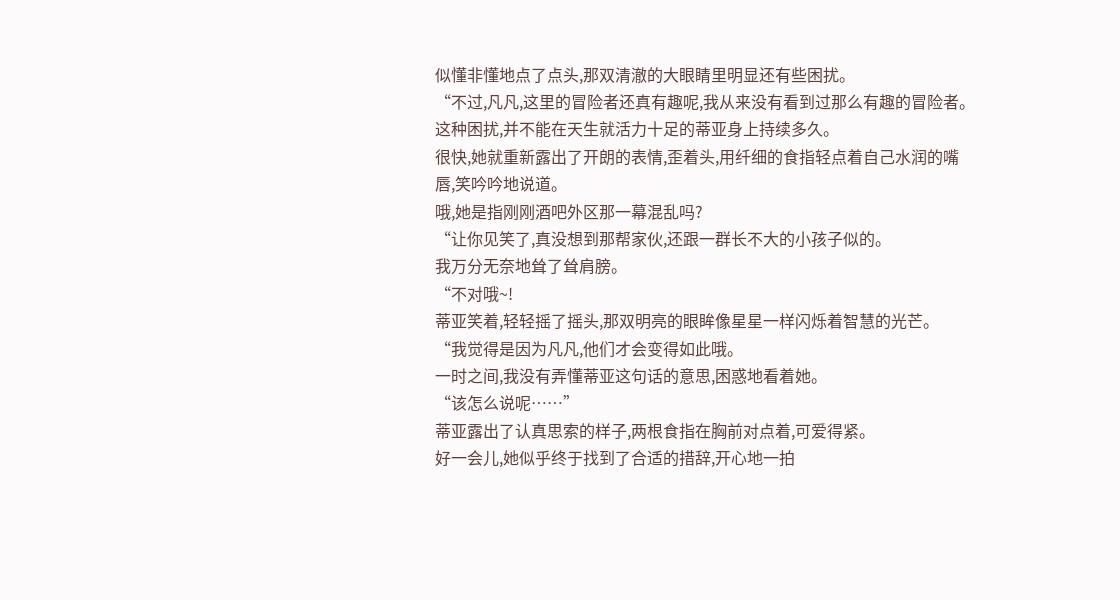似懂非懂地点了点头,那双清澈的大眼睛里明显还有些困扰。
“不过,凡凡,这里的冒险者还真有趣呢,我从来没有看到过那么有趣的冒险者。
这种困扰,并不能在天生就活力十足的蒂亚身上持续多久。
很快,她就重新露出了开朗的表情,歪着头,用纤细的食指轻点着自己水润的嘴唇,笑吟吟地说道。
哦,她是指刚刚酒吧外区那一幕混乱吗?
“让你见笑了,真没想到那帮家伙,还跟一群长不大的小孩子似的。
我万分无奈地耸了耸肩膀。
“不对哦~!
蒂亚笑着,轻轻摇了摇头,那双明亮的眼眸像星星一样闪烁着智慧的光芒。
“我觉得是因为凡凡,他们才会变得如此哦。
一时之间,我没有弄懂蒂亚这句话的意思,困惑地看着她。
“该怎么说呢……”
蒂亚露出了认真思索的样子,两根食指在胸前对点着,可爱得紧。
好一会儿,她似乎终于找到了合适的措辞,开心地一拍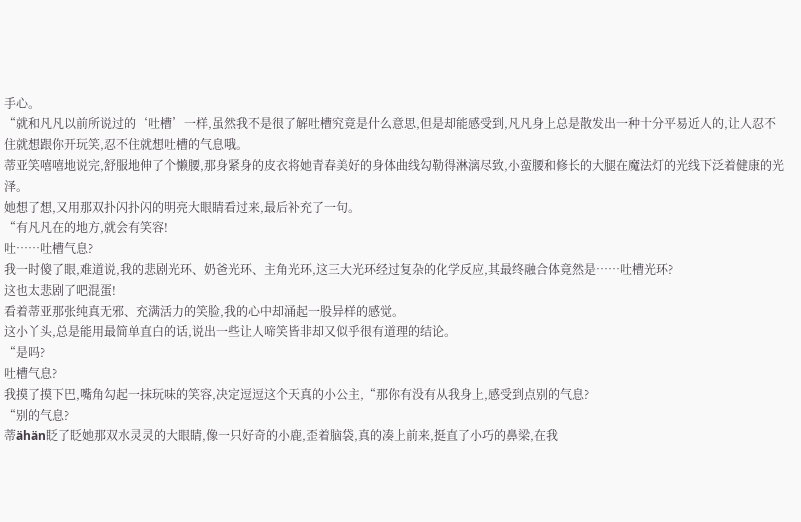手心。
“就和凡凡以前所说过的‘吐槽’一样,虽然我不是很了解吐槽究竟是什么意思,但是却能感受到,凡凡身上总是散发出一种十分平易近人的,让人忍不住就想跟你开玩笑,忍不住就想吐槽的气息哦。
蒂亚笑嘻嘻地说完,舒服地伸了个懒腰,那身紧身的皮衣将她青春美好的身体曲线勾勒得淋漓尽致,小蛮腰和修长的大腿在魔法灯的光线下泛着健康的光泽。
她想了想,又用那双扑闪扑闪的明亮大眼睛看过来,最后补充了一句。
“有凡凡在的地方,就会有笑容!
吐……吐槽气息?
我一时傻了眼,难道说,我的悲剧光环、奶爸光环、主角光环,这三大光环经过复杂的化学反应,其最终融合体竟然是……吐槽光环?
这也太悲剧了吧混蛋!
看着蒂亚那张纯真无邪、充满活力的笑脸,我的心中却涌起一股异样的感觉。
这小丫头,总是能用最简单直白的话,说出一些让人啼笑皆非却又似乎很有道理的结论。
“是吗?
吐槽气息?
我摸了摸下巴,嘴角勾起一抹玩味的笑容,决定逗逗这个天真的小公主,“那你有没有从我身上,感受到点别的气息?
“别的气息?
蒂ähän眨了眨她那双水灵灵的大眼睛,像一只好奇的小鹿,歪着脑袋,真的凑上前来,挺直了小巧的鼻梁,在我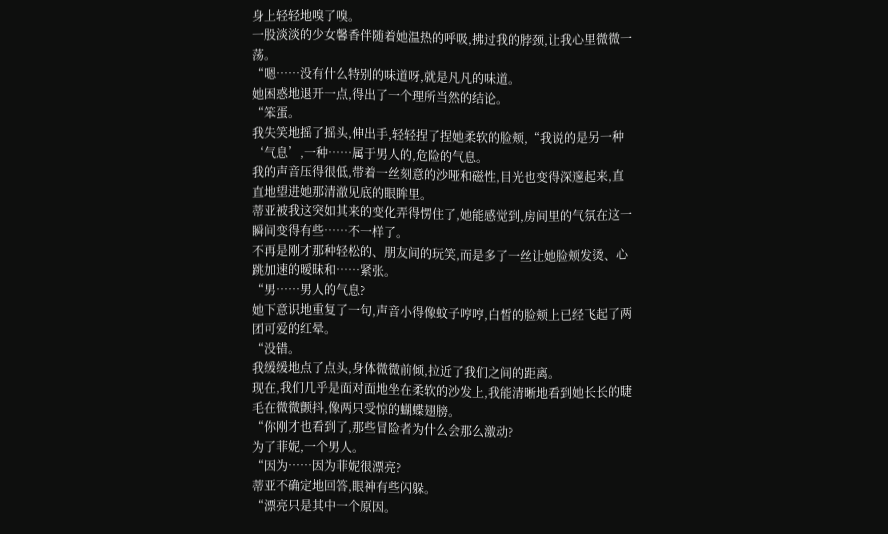身上轻轻地嗅了嗅。
一股淡淡的少女馨香伴随着她温热的呼吸,拂过我的脖颈,让我心里微微一荡。
“嗯……没有什么特别的味道呀,就是凡凡的味道。
她困惑地退开一点,得出了一个理所当然的结论。
“笨蛋。
我失笑地摇了摇头,伸出手,轻轻捏了捏她柔软的脸颊,“我说的是另一种‘气息’,一种……属于男人的,危险的气息。
我的声音压得很低,带着一丝刻意的沙哑和磁性,目光也变得深邃起来,直直地望进她那清澈见底的眼眸里。
蒂亚被我这突如其来的变化弄得愣住了,她能感觉到,房间里的气氛在这一瞬间变得有些……不一样了。
不再是刚才那种轻松的、朋友间的玩笑,而是多了一丝让她脸颊发烫、心跳加速的暧昧和……紧张。
“男……男人的气息?
她下意识地重复了一句,声音小得像蚊子哼哼,白皙的脸颊上已经飞起了两团可爱的红晕。
“没错。
我缓缓地点了点头,身体微微前倾,拉近了我们之间的距离。
现在,我们几乎是面对面地坐在柔软的沙发上,我能清晰地看到她长长的睫毛在微微颤抖,像两只受惊的蝴蝶翅膀。
“你刚才也看到了,那些冒险者为什么会那么激动?
为了菲妮,一个男人。
“因为……因为菲妮很漂亮?
蒂亚不确定地回答,眼神有些闪躲。
“漂亮只是其中一个原因。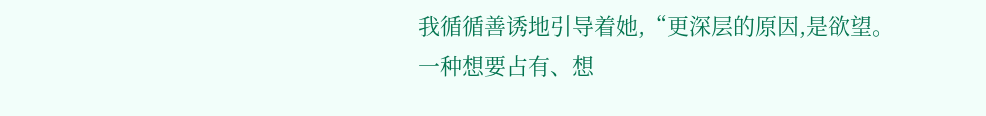我循循善诱地引导着她,“更深层的原因,是欲望。
一种想要占有、想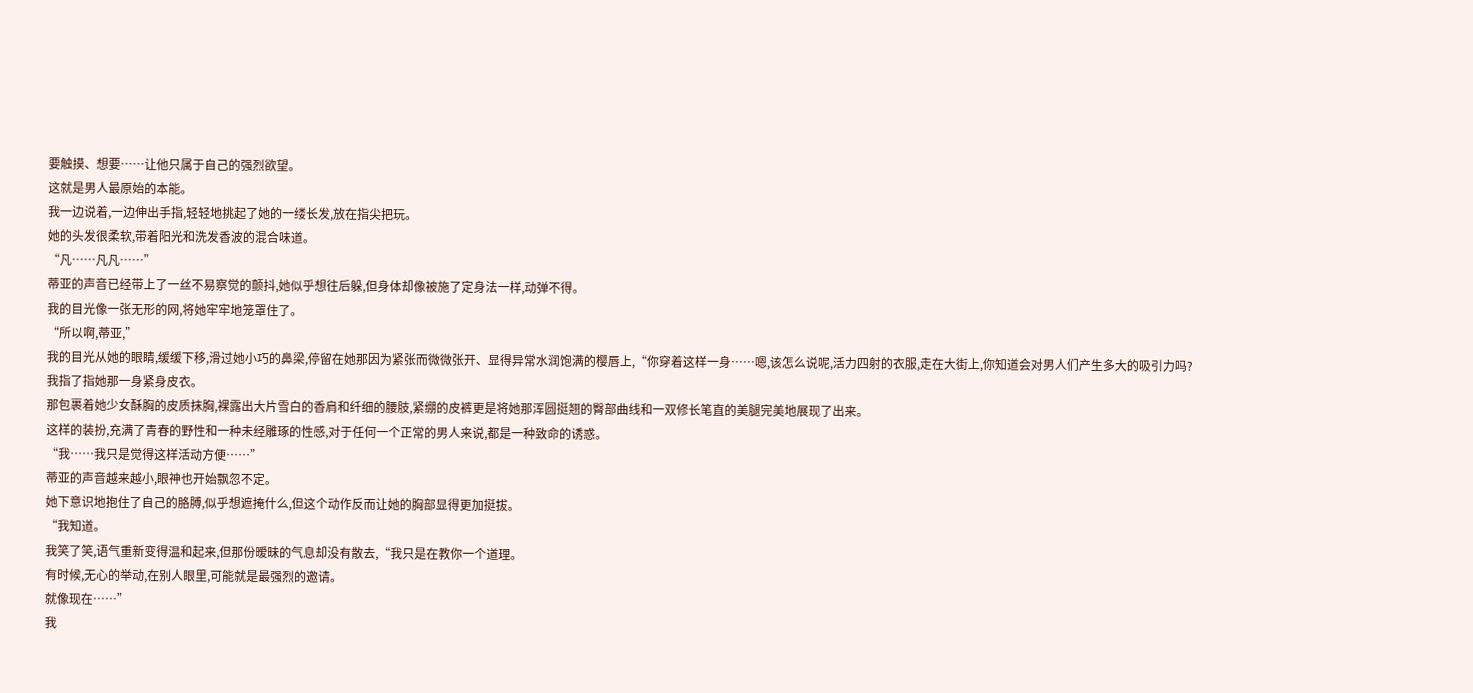要触摸、想要……让他只属于自己的强烈欲望。
这就是男人最原始的本能。
我一边说着,一边伸出手指,轻轻地挑起了她的一缕长发,放在指尖把玩。
她的头发很柔软,带着阳光和洗发香波的混合味道。
“凡……凡凡……”
蒂亚的声音已经带上了一丝不易察觉的颤抖,她似乎想往后躲,但身体却像被施了定身法一样,动弹不得。
我的目光像一张无形的网,将她牢牢地笼罩住了。
“所以啊,蒂亚,”
我的目光从她的眼睛,缓缓下移,滑过她小巧的鼻梁,停留在她那因为紧张而微微张开、显得异常水润饱满的樱唇上,“你穿着这样一身……嗯,该怎么说呢,活力四射的衣服,走在大街上,你知道会对男人们产生多大的吸引力吗?
我指了指她那一身紧身皮衣。
那包裹着她少女酥胸的皮质抹胸,裸露出大片雪白的香肩和纤细的腰肢,紧绷的皮裤更是将她那浑圆挺翘的臀部曲线和一双修长笔直的美腿完美地展现了出来。
这样的装扮,充满了青春的野性和一种未经雕琢的性感,对于任何一个正常的男人来说,都是一种致命的诱惑。
“我……我只是觉得这样活动方便……”
蒂亚的声音越来越小,眼神也开始飘忽不定。
她下意识地抱住了自己的胳膊,似乎想遮掩什么,但这个动作反而让她的胸部显得更加挺拔。
“我知道。
我笑了笑,语气重新变得温和起来,但那份暧昧的气息却没有散去,“我只是在教你一个道理。
有时候,无心的举动,在别人眼里,可能就是最强烈的邀请。
就像现在……”
我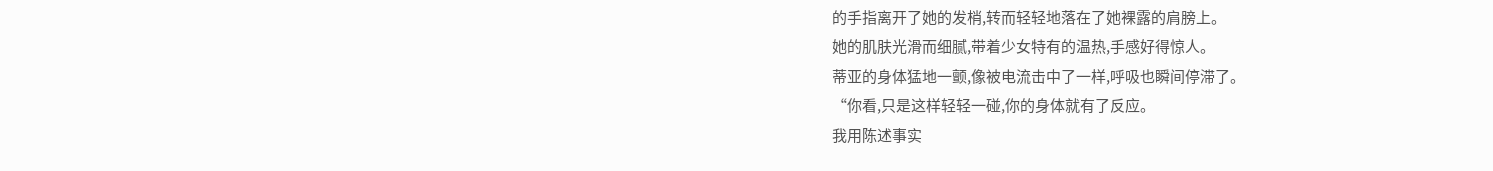的手指离开了她的发梢,转而轻轻地落在了她裸露的肩膀上。
她的肌肤光滑而细腻,带着少女特有的温热,手感好得惊人。
蒂亚的身体猛地一颤,像被电流击中了一样,呼吸也瞬间停滞了。
“你看,只是这样轻轻一碰,你的身体就有了反应。
我用陈述事实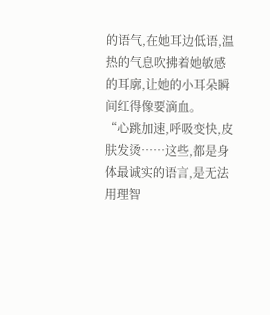的语气,在她耳边低语,温热的气息吹拂着她敏感的耳廓,让她的小耳朵瞬间红得像要滴血。
“心跳加速,呼吸变快,皮肤发烫……这些,都是身体最诚实的语言,是无法用理智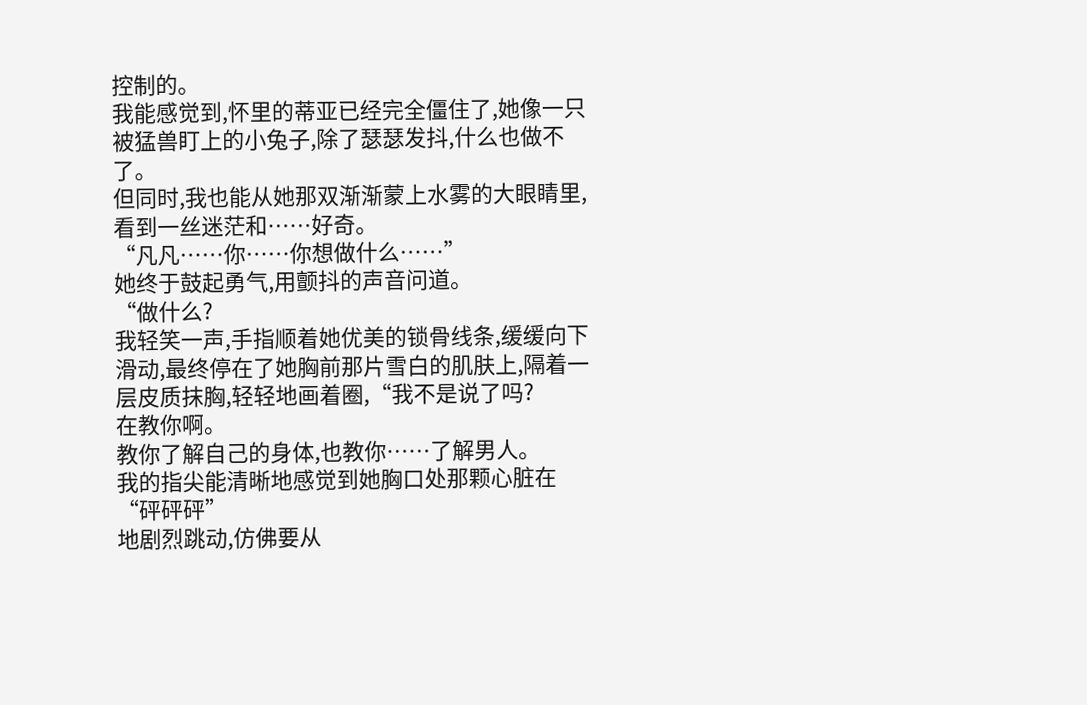控制的。
我能感觉到,怀里的蒂亚已经完全僵住了,她像一只被猛兽盯上的小兔子,除了瑟瑟发抖,什么也做不了。
但同时,我也能从她那双渐渐蒙上水雾的大眼睛里,看到一丝迷茫和……好奇。
“凡凡……你……你想做什么……”
她终于鼓起勇气,用颤抖的声音问道。
“做什么?
我轻笑一声,手指顺着她优美的锁骨线条,缓缓向下滑动,最终停在了她胸前那片雪白的肌肤上,隔着一层皮质抹胸,轻轻地画着圈,“我不是说了吗?
在教你啊。
教你了解自己的身体,也教你……了解男人。
我的指尖能清晰地感觉到她胸口处那颗心脏在“砰砰砰”
地剧烈跳动,仿佛要从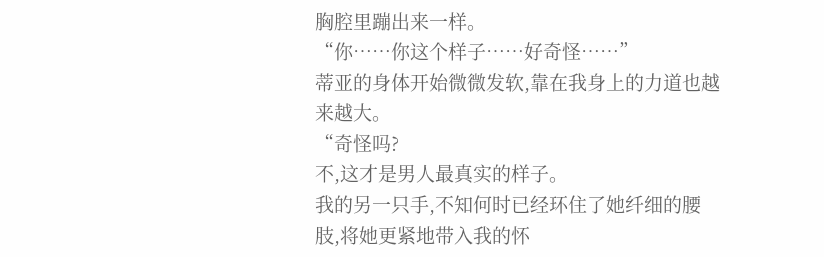胸腔里蹦出来一样。
“你……你这个样子……好奇怪……”
蒂亚的身体开始微微发软,靠在我身上的力道也越来越大。
“奇怪吗?
不,这才是男人最真实的样子。
我的另一只手,不知何时已经环住了她纤细的腰肢,将她更紧地带入我的怀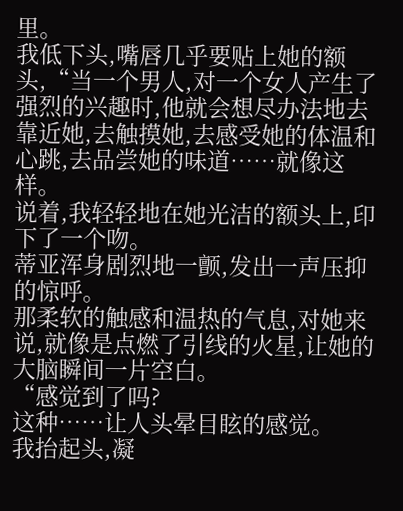里。
我低下头,嘴唇几乎要贴上她的额头,“当一个男人,对一个女人产生了强烈的兴趣时,他就会想尽办法地去靠近她,去触摸她,去感受她的体温和心跳,去品尝她的味道……就像这样。
说着,我轻轻地在她光洁的额头上,印下了一个吻。
蒂亚浑身剧烈地一颤,发出一声压抑的惊呼。
那柔软的触感和温热的气息,对她来说,就像是点燃了引线的火星,让她的大脑瞬间一片空白。
“感觉到了吗?
这种……让人头晕目眩的感觉。
我抬起头,凝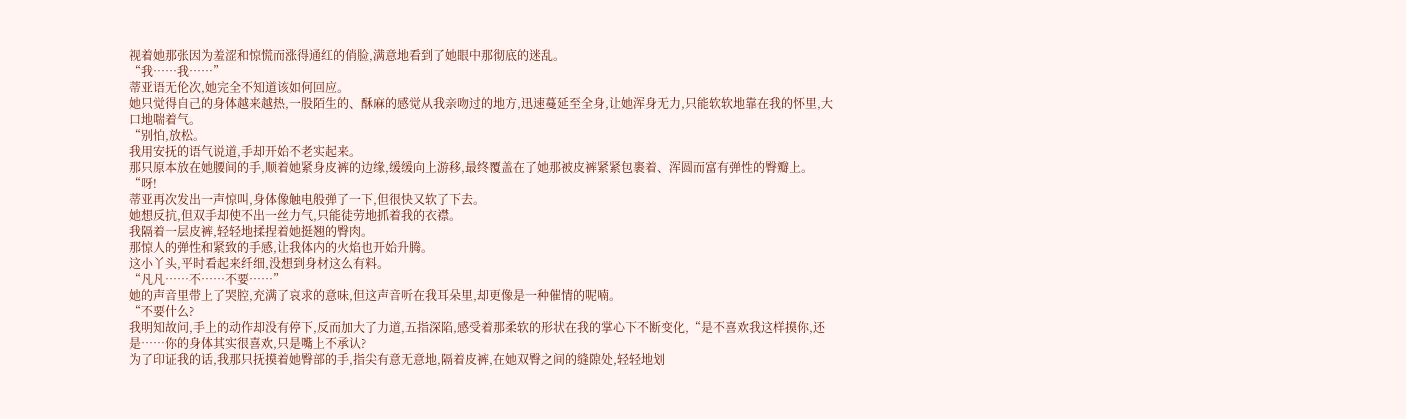视着她那张因为羞涩和惊慌而涨得通红的俏脸,满意地看到了她眼中那彻底的迷乱。
“我……我……”
蒂亚语无伦次,她完全不知道该如何回应。
她只觉得自己的身体越来越热,一股陌生的、酥麻的感觉从我亲吻过的地方,迅速蔓延至全身,让她浑身无力,只能软软地靠在我的怀里,大口地喘着气。
“别怕,放松。
我用安抚的语气说道,手却开始不老实起来。
那只原本放在她腰间的手,顺着她紧身皮裤的边缘,缓缓向上游移,最终覆盖在了她那被皮裤紧紧包裹着、浑圆而富有弹性的臀瓣上。
“呀!
蒂亚再次发出一声惊叫,身体像触电般弹了一下,但很快又软了下去。
她想反抗,但双手却使不出一丝力气,只能徒劳地抓着我的衣襟。
我隔着一层皮裤,轻轻地揉捏着她挺翘的臀肉。
那惊人的弹性和紧致的手感,让我体内的火焰也开始升腾。
这小丫头,平时看起来纤细,没想到身材这么有料。
“凡凡……不……不要……”
她的声音里带上了哭腔,充满了哀求的意味,但这声音听在我耳朵里,却更像是一种催情的呢喃。
“不要什么?
我明知故问,手上的动作却没有停下,反而加大了力道,五指深陷,感受着那柔软的形状在我的掌心下不断变化,“是不喜欢我这样摸你,还是……你的身体其实很喜欢,只是嘴上不承认?
为了印证我的话,我那只抚摸着她臀部的手,指尖有意无意地,隔着皮裤,在她双臀之间的缝隙处,轻轻地划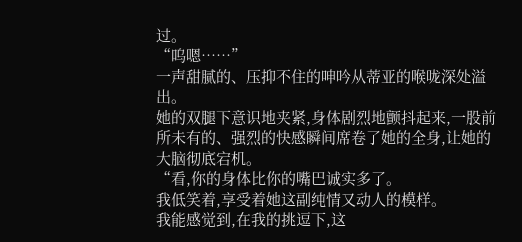过。
“呜嗯……”
一声甜腻的、压抑不住的呻吟从蒂亚的喉咙深处溢出。
她的双腿下意识地夹紧,身体剧烈地颤抖起来,一股前所未有的、强烈的快感瞬间席卷了她的全身,让她的大脑彻底宕机。
“看,你的身体比你的嘴巴诚实多了。
我低笑着,享受着她这副纯情又动人的模样。
我能感觉到,在我的挑逗下,这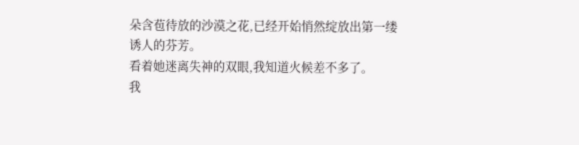朵含苞待放的沙漠之花,已经开始悄然绽放出第一缕诱人的芬芳。
看着她迷离失神的双眼,我知道火候差不多了。
我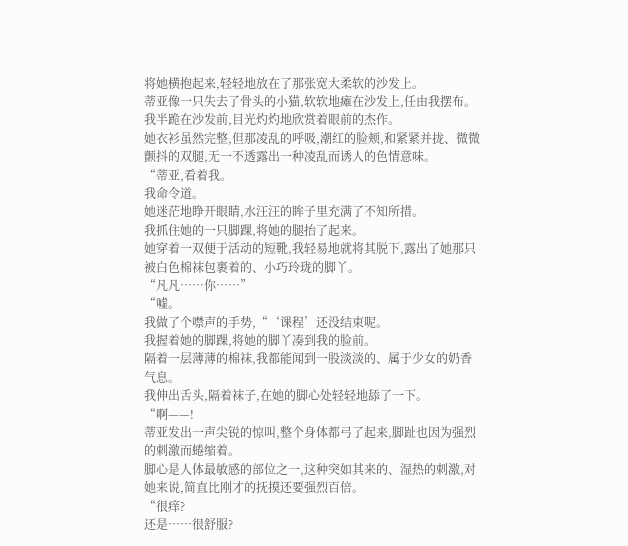将她横抱起来,轻轻地放在了那张宽大柔软的沙发上。
蒂亚像一只失去了骨头的小猫,软软地瘫在沙发上,任由我摆布。
我半跪在沙发前,目光灼灼地欣赏着眼前的杰作。
她衣衫虽然完整,但那凌乱的呼吸,潮红的脸颊,和紧紧并拢、微微颤抖的双腿,无一不透露出一种凌乱而诱人的色情意味。
“蒂亚,看着我。
我命令道。
她迷茫地睁开眼睛,水汪汪的眸子里充满了不知所措。
我抓住她的一只脚踝,将她的腿抬了起来。
她穿着一双便于活动的短靴,我轻易地就将其脱下,露出了她那只被白色棉袜包裹着的、小巧玲珑的脚丫。
“凡凡……你……”
“嘘。
我做了个噤声的手势,“‘课程’还没结束呢。
我握着她的脚踝,将她的脚丫凑到我的脸前。
隔着一层薄薄的棉袜,我都能闻到一股淡淡的、属于少女的奶香气息。
我伸出舌头,隔着袜子,在她的脚心处轻轻地舔了一下。
“啊——!
蒂亚发出一声尖锐的惊叫,整个身体都弓了起来,脚趾也因为强烈的刺激而蜷缩着。
脚心是人体最敏感的部位之一,这种突如其来的、湿热的刺激,对她来说,简直比刚才的抚摸还要强烈百倍。
“很痒?
还是……很舒服?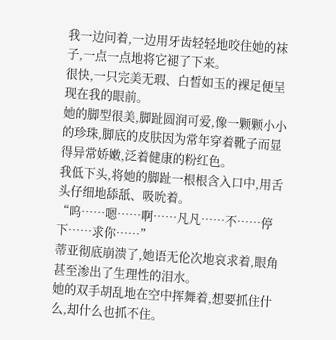我一边问着,一边用牙齿轻轻地咬住她的袜子,一点一点地将它褪了下来。
很快,一只完美无瑕、白皙如玉的裸足便呈现在我的眼前。
她的脚型很美,脚趾圆润可爱,像一颗颗小小的珍珠,脚底的皮肤因为常年穿着靴子而显得异常娇嫩,泛着健康的粉红色。
我低下头,将她的脚趾一根根含入口中,用舌头仔细地舔舐、吸吮着。
“呜……嗯……啊……凡凡……不……停下……求你……”
蒂亚彻底崩溃了,她语无伦次地哀求着,眼角甚至渗出了生理性的泪水。
她的双手胡乱地在空中挥舞着,想要抓住什么,却什么也抓不住。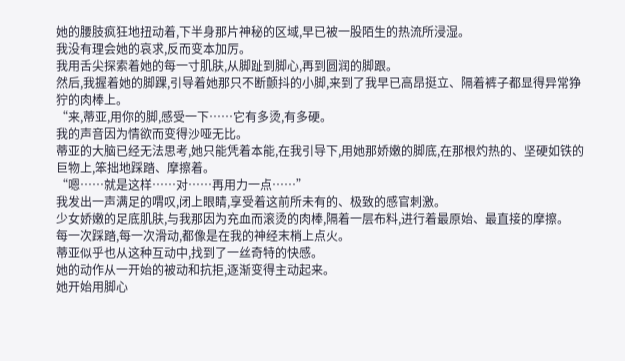她的腰肢疯狂地扭动着,下半身那片神秘的区域,早已被一股陌生的热流所浸湿。
我没有理会她的哀求,反而变本加厉。
我用舌尖探索着她的每一寸肌肤,从脚趾到脚心,再到圆润的脚跟。
然后,我握着她的脚踝,引导着她那只不断颤抖的小脚,来到了我早已高昂挺立、隔着裤子都显得异常狰狞的肉棒上。
“来,蒂亚,用你的脚,感受一下……它有多烫,有多硬。
我的声音因为情欲而变得沙哑无比。
蒂亚的大脑已经无法思考,她只能凭着本能,在我引导下,用她那娇嫩的脚底,在那根灼热的、坚硬如铁的巨物上,笨拙地踩踏、摩擦着。
“嗯……就是这样……对……再用力一点……”
我发出一声满足的喟叹,闭上眼睛,享受着这前所未有的、极致的感官刺激。
少女娇嫩的足底肌肤,与我那因为充血而滚烫的肉棒,隔着一层布料,进行着最原始、最直接的摩擦。
每一次踩踏,每一次滑动,都像是在我的神经末梢上点火。
蒂亚似乎也从这种互动中,找到了一丝奇特的快感。
她的动作从一开始的被动和抗拒,逐渐变得主动起来。
她开始用脚心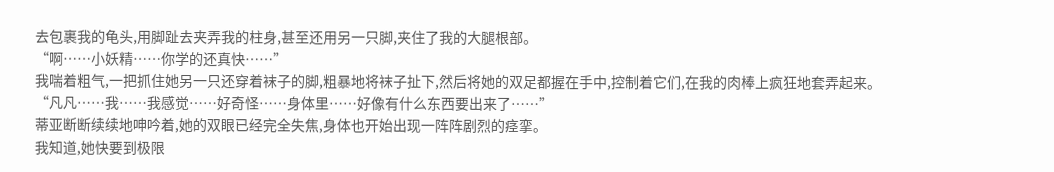去包裹我的龟头,用脚趾去夹弄我的柱身,甚至还用另一只脚,夹住了我的大腿根部。
“啊……小妖精……你学的还真快……”
我喘着粗气,一把抓住她另一只还穿着袜子的脚,粗暴地将袜子扯下,然后将她的双足都握在手中,控制着它们,在我的肉棒上疯狂地套弄起来。
“凡凡……我……我感觉……好奇怪……身体里……好像有什么东西要出来了……”
蒂亚断断续续地呻吟着,她的双眼已经完全失焦,身体也开始出现一阵阵剧烈的痉挛。
我知道,她快要到极限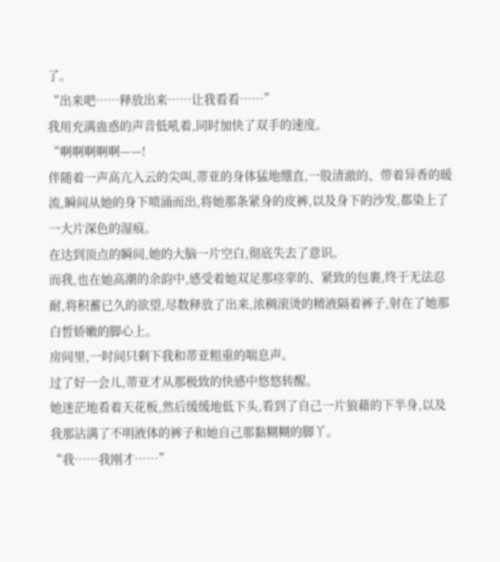了。
“出来吧……释放出来……让我看看……”
我用充满蛊惑的声音低吼着,同时加快了双手的速度。
“啊啊啊啊啊——!
伴随着一声高亢入云的尖叫,蒂亚的身体猛地绷直,一股清澈的、带着异香的暖流,瞬间从她的身下喷涌而出,将她那条紧身的皮裤,以及身下的沙发,都染上了一大片深色的湿痕。
在达到顶点的瞬间,她的大脑一片空白,彻底失去了意识。
而我,也在她高潮的余韵中,感受着她双足那痉挛的、紧致的包裹,终于无法忍耐,将积蓄已久的欲望,尽数释放了出来,浓稠滚烫的精液隔着裤子,射在了她那白皙娇嫩的脚心上。
房间里,一时间只剩下我和蒂亚粗重的喘息声。
过了好一会儿,蒂亚才从那极致的快感中悠悠转醒。
她迷茫地看着天花板,然后缓缓地低下头,看到了自己一片狼藉的下半身,以及我那沾满了不明液体的裤子和她自己那黏糊糊的脚丫。
“我……我刚才……”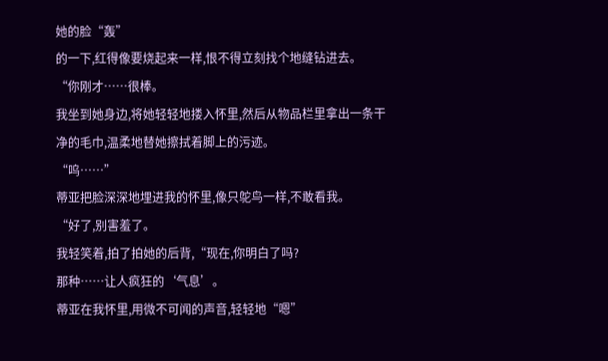她的脸“轰”
的一下,红得像要烧起来一样,恨不得立刻找个地缝钻进去。
“你刚才……很棒。
我坐到她身边,将她轻轻地搂入怀里,然后从物品栏里拿出一条干净的毛巾,温柔地替她擦拭着脚上的污迹。
“呜……”
蒂亚把脸深深地埋进我的怀里,像只鸵鸟一样,不敢看我。
“好了,别害羞了。
我轻笑着,拍了拍她的后背,“现在,你明白了吗?
那种……让人疯狂的‘气息’。
蒂亚在我怀里,用微不可闻的声音,轻轻地“嗯”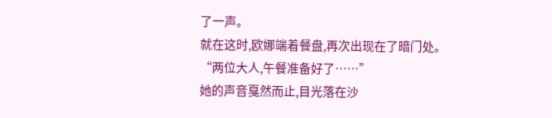了一声。
就在这时,欧娜端着餐盘,再次出现在了暗门处。
“两位大人,午餐准备好了……”
她的声音戛然而止,目光落在沙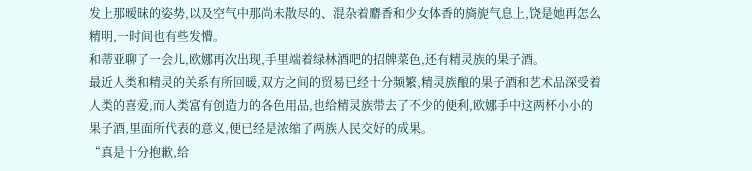发上那暧昧的姿势,以及空气中那尚未散尽的、混杂着麝香和少女体香的旖旎气息上,饶是她再怎么精明,一时间也有些发懵。
和蒂亚聊了一会儿,欧娜再次出现,手里端着绿林酒吧的招牌菜色,还有精灵族的果子酒。
最近人类和精灵的关系有所回暖,双方之间的贸易已经十分频繁,精灵族酿的果子酒和艺术品深受着人类的喜爱,而人类富有创造力的各色用品,也给精灵族带去了不少的便利,欧娜手中这两杯小小的果子酒,里面所代表的意义,便已经是浓缩了两族人民交好的成果。
“真是十分抱歉,给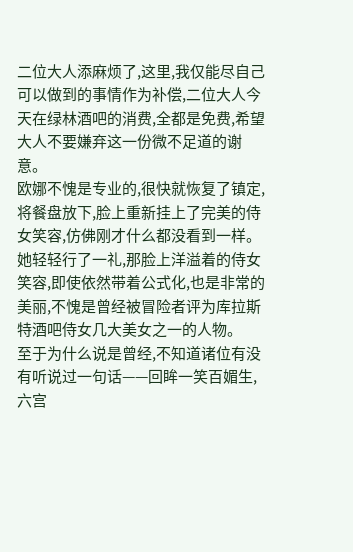二位大人添麻烦了,这里,我仅能尽自己可以做到的事情作为补偿,二位大人今天在绿林酒吧的消费,全都是免费,希望大人不要嫌弃这一份微不足道的谢意。
欧娜不愧是专业的,很快就恢复了镇定,将餐盘放下,脸上重新挂上了完美的侍女笑容,仿佛刚才什么都没看到一样。
她轻轻行了一礼,那脸上洋溢着的侍女笑容,即使依然带着公式化,也是非常的美丽,不愧是曾经被冒险者评为库拉斯特酒吧侍女几大美女之一的人物。
至于为什么说是曾经,不知道诸位有没有听说过一句话——回眸一笑百媚生,六宫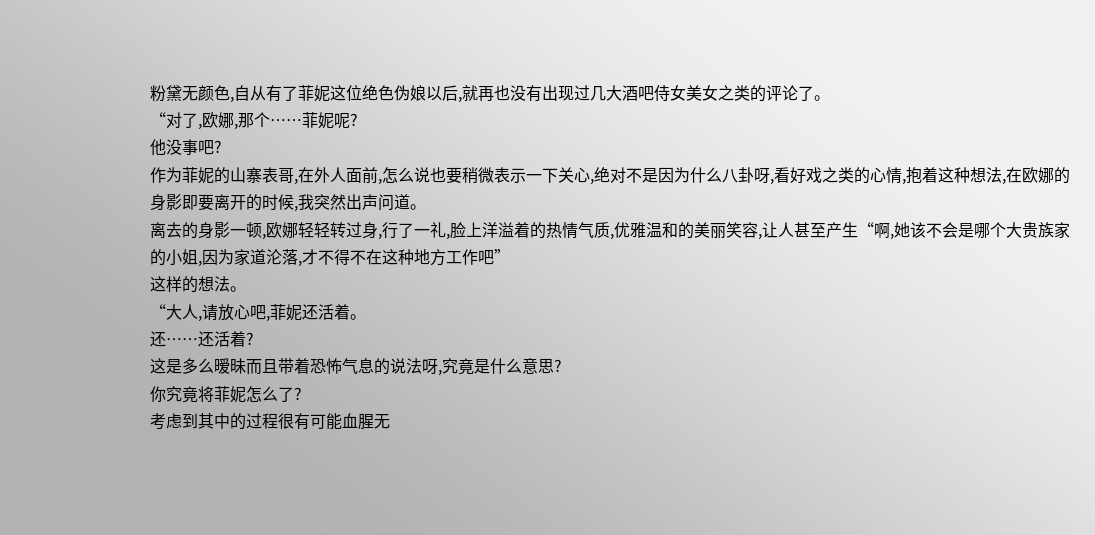粉黛无颜色,自从有了菲妮这位绝色伪娘以后,就再也没有出现过几大酒吧侍女美女之类的评论了。
“对了,欧娜,那个……菲妮呢?
他没事吧?
作为菲妮的山寨表哥,在外人面前,怎么说也要稍微表示一下关心,绝对不是因为什么八卦呀,看好戏之类的心情,抱着这种想法,在欧娜的身影即要离开的时候,我突然出声问道。
离去的身影一顿,欧娜轻轻转过身,行了一礼,脸上洋溢着的热情气质,优雅温和的美丽笑容,让人甚至产生“啊,她该不会是哪个大贵族家的小姐,因为家道沦落,才不得不在这种地方工作吧”
这样的想法。
“大人,请放心吧,菲妮还活着。
还……还活着?
这是多么暧昧而且带着恐怖气息的说法呀,究竟是什么意思?
你究竟将菲妮怎么了?
考虑到其中的过程很有可能血腥无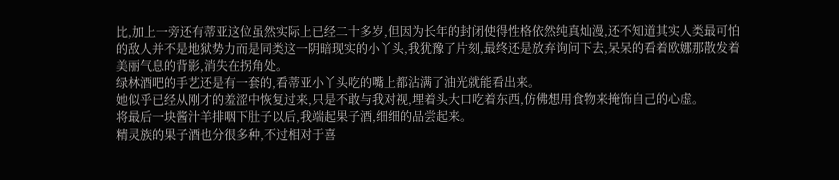比,加上一旁还有蒂亚这位虽然实际上已经二十多岁,但因为长年的封闭使得性格依然纯真灿漫,还不知道其实人类最可怕的敌人并不是地狱势力而是同类这一阴暗现实的小丫头,我犹豫了片刻,最终还是放弃询问下去,呆呆的看着欧娜那散发着美丽气息的背影,消失在拐角处。
绿林酒吧的手艺还是有一套的,看蒂亚小丫头吃的嘴上都沾满了油光就能看出来。
她似乎已经从刚才的羞涩中恢复过来,只是不敢与我对视,埋着头大口吃着东西,仿佛想用食物来掩饰自己的心虚。
将最后一块酱汁羊排咽下肚子以后,我端起果子酒,细细的品尝起来。
精灵族的果子酒也分很多种,不过相对于喜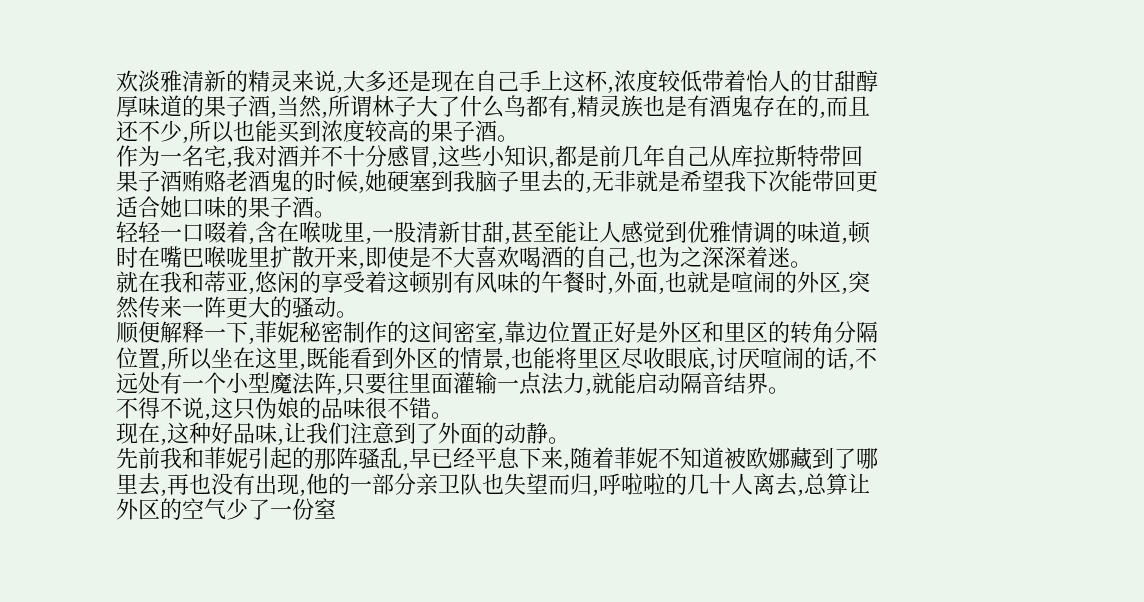欢淡雅清新的精灵来说,大多还是现在自己手上这杯,浓度较低带着怡人的甘甜醇厚味道的果子酒,当然,所谓林子大了什么鸟都有,精灵族也是有酒鬼存在的,而且还不少,所以也能买到浓度较高的果子酒。
作为一名宅,我对酒并不十分感冒,这些小知识,都是前几年自己从库拉斯特带回果子酒贿赂老酒鬼的时候,她硬塞到我脑子里去的,无非就是希望我下次能带回更适合她口味的果子酒。
轻轻一口啜着,含在喉咙里,一股清新甘甜,甚至能让人感觉到优雅情调的味道,顿时在嘴巴喉咙里扩散开来,即使是不大喜欢喝酒的自己,也为之深深着迷。
就在我和蒂亚,悠闲的享受着这顿别有风味的午餐时,外面,也就是喧闹的外区,突然传来一阵更大的骚动。
顺便解释一下,菲妮秘密制作的这间密室,靠边位置正好是外区和里区的转角分隔位置,所以坐在这里,既能看到外区的情景,也能将里区尽收眼底,讨厌喧闹的话,不远处有一个小型魔法阵,只要往里面灌输一点法力,就能启动隔音结界。
不得不说,这只伪娘的品味很不错。
现在,这种好品味,让我们注意到了外面的动静。
先前我和菲妮引起的那阵骚乱,早已经平息下来,随着菲妮不知道被欧娜藏到了哪里去,再也没有出现,他的一部分亲卫队也失望而归,呼啦啦的几十人离去,总算让外区的空气少了一份窒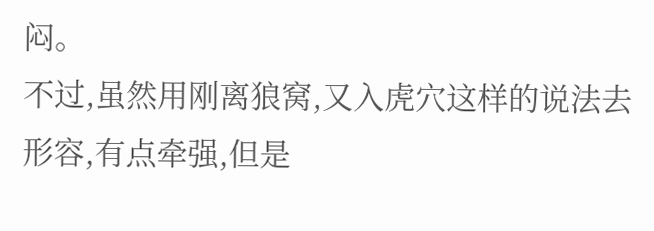闷。
不过,虽然用刚离狼窝,又入虎穴这样的说法去形容,有点牵强,但是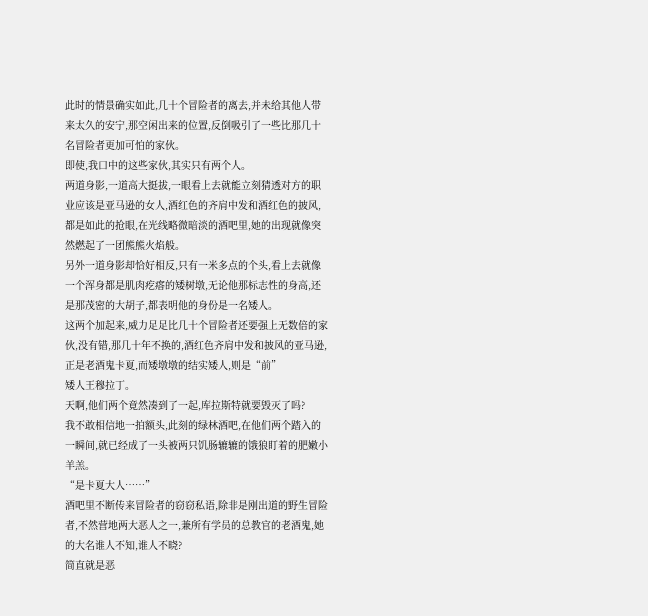此时的情景确实如此,几十个冒险者的离去,并未给其他人带来太久的安宁,那空闲出来的位置,反倒吸引了一些比那几十名冒险者更加可怕的家伙。
即使,我口中的这些家伙,其实只有两个人。
两道身影,一道高大挺拔,一眼看上去就能立刻猜透对方的职业应该是亚马逊的女人,酒红色的齐肩中发和酒红色的披风,都是如此的抢眼,在光线略微暗淡的酒吧里,她的出现就像突然燃起了一团熊熊火焰般。
另外一道身影却恰好相反,只有一米多点的个头,看上去就像一个浑身都是肌肉疙瘩的矮树墩,无论他那标志性的身高,还是那茂密的大胡子,都表明他的身份是一名矮人。
这两个加起来,威力足足比几十个冒险者还要强上无数倍的家伙,没有错,那几十年不换的,酒红色齐肩中发和披风的亚马逊,正是老酒鬼卡夏,而矮墩墩的结实矮人,则是“前”
矮人王穆拉丁。
天啊,他们两个竟然凑到了一起,库拉斯特就要毁灭了吗?
我不敢相信地一拍额头,此刻的绿林酒吧,在他们两个踏入的一瞬间,就已经成了一头被两只饥肠辘辘的饿狼盯着的肥嫩小羊羔。
“是卡夏大人……”
酒吧里不断传来冒险者的窃窃私语,除非是刚出道的野生冒险者,不然营地两大恶人之一,兼所有学员的总教官的老酒鬼,她的大名谁人不知,谁人不晓?
简直就是恶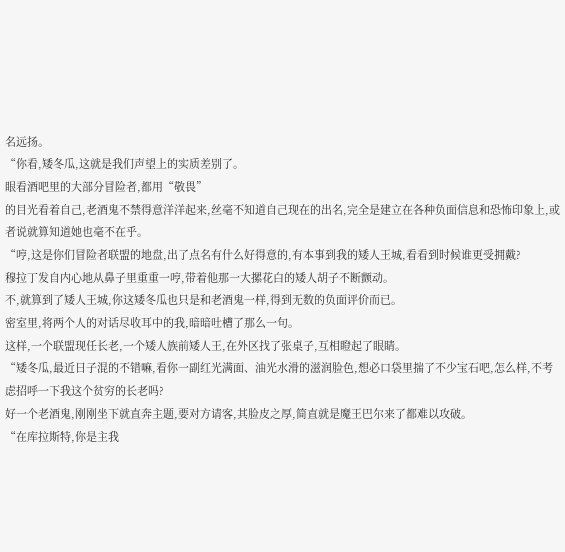名远扬。
“你看,矮冬瓜,这就是我们声望上的实质差别了。
眼看酒吧里的大部分冒险者,都用“敬畏”
的目光看着自己,老酒鬼不禁得意洋洋起来,丝毫不知道自己现在的出名,完全是建立在各种负面信息和恐怖印象上,或者说就算知道她也毫不在乎。
“哼,这是你们冒险者联盟的地盘,出了点名有什么好得意的,有本事到我的矮人王城,看看到时候谁更受拥戴?
穆拉丁发自内心地从鼻子里重重一哼,带着他那一大摞花白的矮人胡子不断颤动。
不,就算到了矮人王城,你这矮冬瓜也只是和老酒鬼一样,得到无数的负面评价而已。
密室里,将两个人的对话尽收耳中的我,暗暗吐槽了那么一句。
这样,一个联盟现任长老,一个矮人族前矮人王,在外区找了张桌子,互相瞪起了眼睛。
“矮冬瓜,最近日子混的不错嘛,看你一副红光满面、油光水滑的滋润脸色,想必口袋里揣了不少宝石吧,怎么样,不考虑招呼一下我这个贫穷的长老吗?
好一个老酒鬼,刚刚坐下就直奔主题,要对方请客,其脸皮之厚,简直就是魔王巴尔来了都难以攻破。
“在库拉斯特,你是主我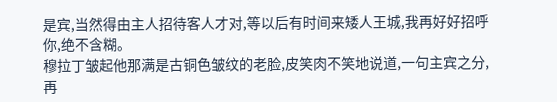是宾,当然得由主人招待客人才对,等以后有时间来矮人王城,我再好好招呼你,绝不含糊。
穆拉丁皱起他那满是古铜色皱纹的老脸,皮笑肉不笑地说道,一句主宾之分,再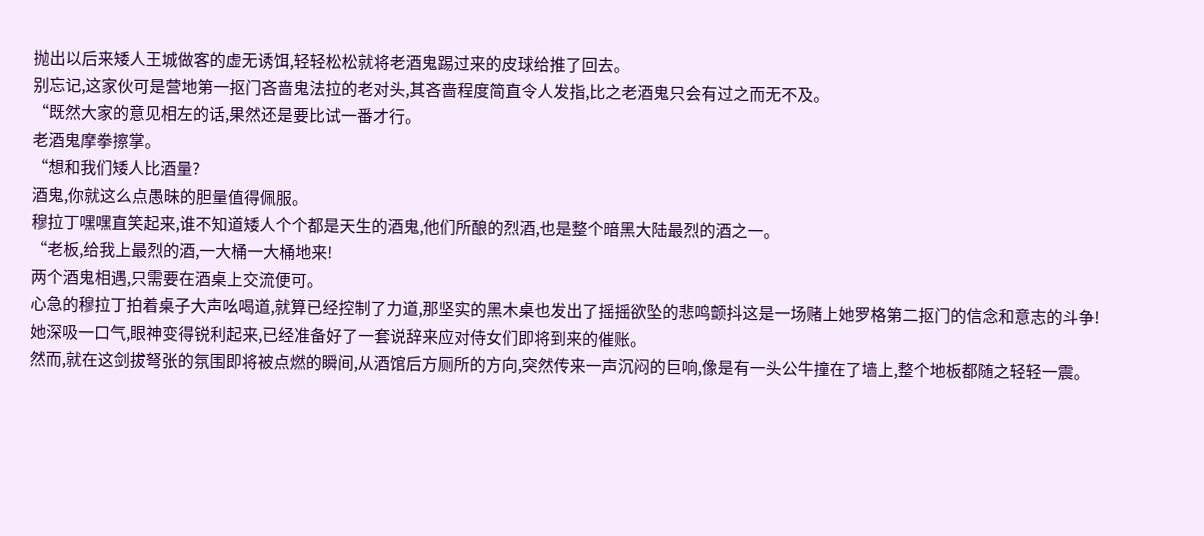抛出以后来矮人王城做客的虚无诱饵,轻轻松松就将老酒鬼踢过来的皮球给推了回去。
别忘记,这家伙可是营地第一抠门吝啬鬼法拉的老对头,其吝啬程度简直令人发指,比之老酒鬼只会有过之而无不及。
“既然大家的意见相左的话,果然还是要比试一番才行。
老酒鬼摩拳擦掌。
“想和我们矮人比酒量?
酒鬼,你就这么点愚昧的胆量值得佩服。
穆拉丁嘿嘿直笑起来,谁不知道矮人个个都是天生的酒鬼,他们所酿的烈酒,也是整个暗黑大陆最烈的酒之一。
“老板,给我上最烈的酒,一大桶一大桶地来!
两个酒鬼相遇,只需要在酒桌上交流便可。
心急的穆拉丁拍着桌子大声吆喝道,就算已经控制了力道,那坚实的黑木桌也发出了摇摇欲坠的悲鸣颤抖这是一场赌上她罗格第二抠门的信念和意志的斗争!
她深吸一口气,眼神变得锐利起来,已经准备好了一套说辞来应对侍女们即将到来的催账。
然而,就在这剑拔弩张的氛围即将被点燃的瞬间,从酒馆后方厕所的方向,突然传来一声沉闷的巨响,像是有一头公牛撞在了墙上,整个地板都随之轻轻一震。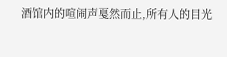酒馆内的喧闹声戛然而止,所有人的目光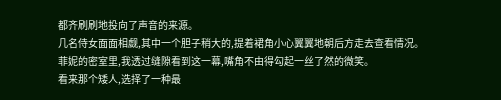都齐刷刷地投向了声音的来源。
几名侍女面面相觑,其中一个胆子稍大的,提着裙角小心翼翼地朝后方走去查看情况。
菲妮的密室里,我透过缝隙看到这一幕,嘴角不由得勾起一丝了然的微笑。
看来那个矮人,选择了一种最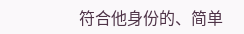符合他身份的、简单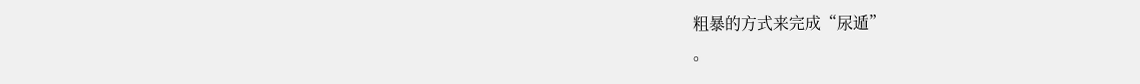粗暴的方式来完成“尿遁”
。